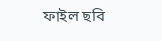ফাইল ছবি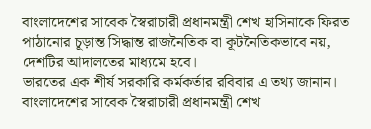বাংলাদেশের সাবেক স্বৈরাচারী প্রধানমন্ত্রী শেখ হাসিনাকে ফিরত পাঠানোর চূড়ান্ত সিদ্ধান্ত রাজনৈতিক বা কূটনৈতিকভাবে নয়, দেশটির আদালতের মাধ্যমে হবে।
ভারতের এক শীর্ষ সরকারি কর্মকর্তার রবিবার এ তথ্য জানান।
বাংলাদেশের সাবেক স্বৈরাচারী প্রধানমন্ত্রী শেখ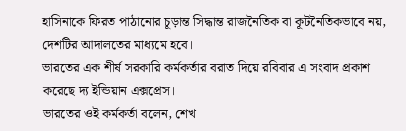হাসিনাকে ফিরত পাঠানোর চূড়ান্ত সিদ্ধান্ত রাজনৈতিক বা কূটনৈতিকভাবে নয়, দেশটির আদালতের মাধ্যমে হবে।
ভারতের এক শীর্ষ সরকারি কর্মকর্তার বরাত দিয়ে রবিবার এ সংবাদ প্রকাশ করেছে দ্য ইন্ডিয়ান এক্সপ্রেস।
ভারতের ওই কর্মকর্তা বলেন, শেখ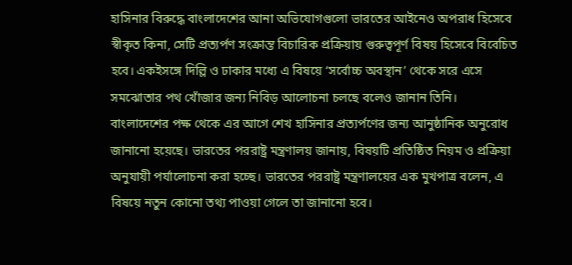হাসিনার বিরুদ্ধে বাংলাদেশের আনা অভিযোগগুলো ভারতের আইনেও অপরাধ হিসেবে স্বীকৃত কিনা, সেটি প্রত্যর্পণ সংক্রান্ত বিচারিক প্রক্রিয়ায় গুরুত্বপূর্ণ বিষয় হিসেবে বিবেচিত হবে। একইসঙ্গে দিল্লি ও ঢাকার মধ্যে এ বিষয়ে ‘সর্বোচ্চ অবস্থান’ থেকে সরে এসে সমঝোতার পথ খোঁজার জন্য নিবিড় আলোচনা চলছে বলেও জানান তিনি।
বাংলাদেশের পক্ষ থেকে এর আগে শেখ হাসিনার প্রত্যর্পণের জন্য আনুষ্ঠানিক অনুরোধ জানানো হয়েছে। ভারতের পররাষ্ট্র মন্ত্রণালয় জানায়, বিষয়টি প্রতিষ্ঠিত নিয়ম ও প্রক্রিয়া অনুযায়ী পর্যালোচনা করা হচ্ছে। ভারতের পররাষ্ট্র মন্ত্রণালয়ের এক মুখপাত্র বলেন, এ বিষয়ে নতুন কোনো তথ্য পাওয়া গেলে তা জানানো হবে।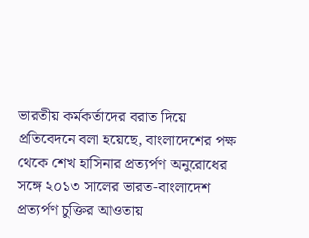ভারতীয় কর্মকর্তাদের বরাত দিয়ে প্রতিবেদনে বলা হয়েছে, বাংলাদেশের পক্ষ থেকে শেখ হাসিনার প্রত্যর্পণ অনুরোধের সঙ্গে ২০১৩ সালের ভারত-বাংলাদেশ প্রত্যর্পণ চুক্তির আওতায়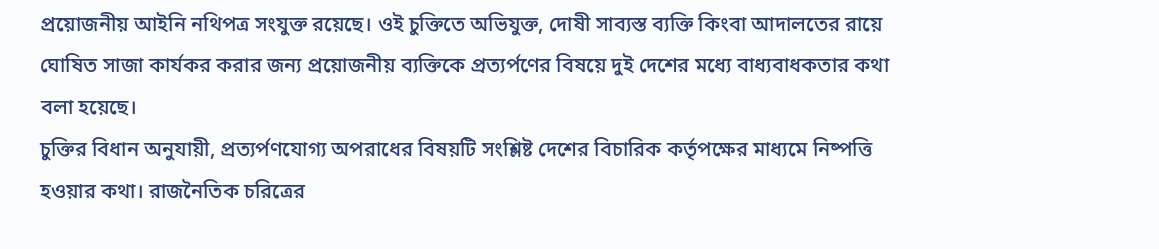প্রয়োজনীয় আইনি নথিপত্র সংযুক্ত রয়েছে। ওই চুক্তিতে অভিযুক্ত, দোষী সাব্যস্ত ব্যক্তি কিংবা আদালতের রায়ে ঘোষিত সাজা কার্যকর করার জন্য প্রয়োজনীয় ব্যক্তিকে প্রত্যর্পণের বিষয়ে দুই দেশের মধ্যে বাধ্যবাধকতার কথা বলা হয়েছে।
চুক্তির বিধান অনুযায়ী, প্রত্যর্পণযোগ্য অপরাধের বিষয়টি সংশ্লিষ্ট দেশের বিচারিক কর্তৃপক্ষের মাধ্যমে নিষ্পত্তি হওয়ার কথা। রাজনৈতিক চরিত্রের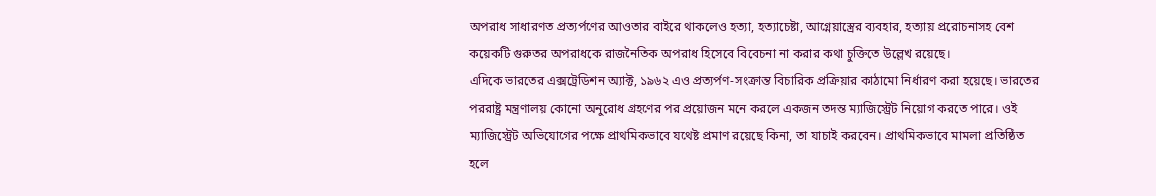অপরাধ সাধারণত প্রত্যর্পণের আওতার বাইরে থাকলেও হত্যা, হত্যাচেষ্টা, আগ্নেয়াস্ত্রের ব্যবহার, হত্যায় প্ররোচনাসহ বেশ কয়েকটি গুরুতর অপরাধকে রাজনৈতিক অপরাধ হিসেবে বিবেচনা না করার কথা চুক্তিতে উল্লেখ রয়েছে।
এদিকে ভারতের এক্সট্রেডিশন অ্যাক্ট, ১৯৬২ এও প্রত্যর্পণ-সংক্রান্ত বিচারিক প্রক্রিয়ার কাঠামো নির্ধারণ করা হয়েছে। ভারতের পররাষ্ট্র মন্ত্রণালয় কোনো অনুরোধ গ্রহণের পর প্রয়োজন মনে করলে একজন তদন্ত ম্যাজিস্ট্রেট নিয়োগ করতে পারে। ওই ম্যাজিস্ট্রেট অভিযোগের পক্ষে প্রাথমিকভাবে যথেষ্ট প্রমাণ রয়েছে কিনা, তা যাচাই করবেন। প্রাথমিকভাবে মামলা প্রতিষ্ঠিত হলে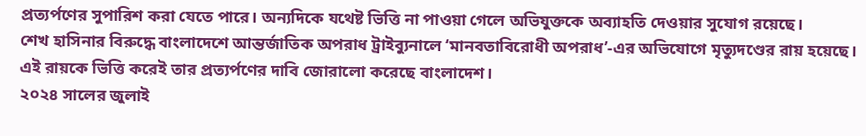প্রত্যর্পণের সুপারিশ করা যেতে পারে। অন্যদিকে যথেষ্ট ভিত্তি না পাওয়া গেলে অভিযুক্তকে অব্যাহতি দেওয়ার সুযোগ রয়েছে।
শেখ হাসিনার বিরুদ্ধে বাংলাদেশে আন্তর্জাতিক অপরাধ ট্রাইব্যুনালে ‘মানবতাবিরোধী অপরাধ’-এর অভিযোগে মৃত্যুদণ্ডের রায় হয়েছে। এই রায়কে ভিত্তি করেই তার প্রত্যর্পণের দাবি জোরালো করেছে বাংলাদেশ।
২০২৪ সালের জুলাই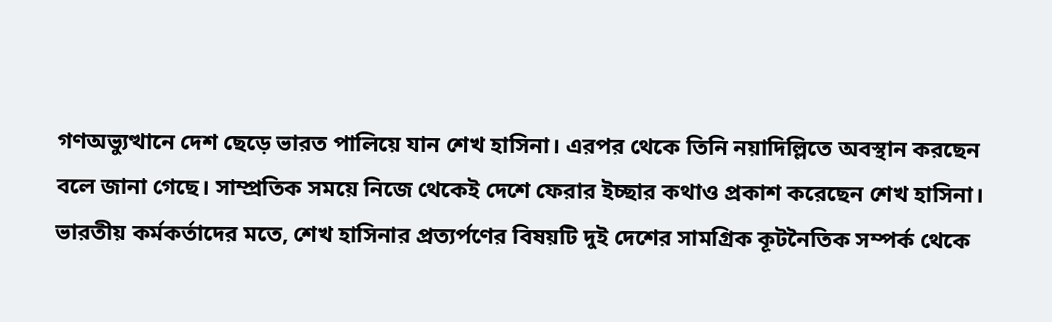গণঅভ্যুত্থানে দেশ ছেড়ে ভারত পালিয়ে যান শেখ হাসিনা। এরপর থেকে তিনি নয়াদিল্লিতে অবস্থান করছেন বলে জানা গেছে। সাম্প্রতিক সময়ে নিজে থেকেই দেশে ফেরার ইচ্ছার কথাও প্রকাশ করেছেন শেখ হাসিনা।
ভারতীয় কর্মকর্তাদের মতে, শেখ হাসিনার প্রত্যর্পণের বিষয়টি দুই দেশের সামগ্রিক কূটনৈতিক সম্পর্ক থেকে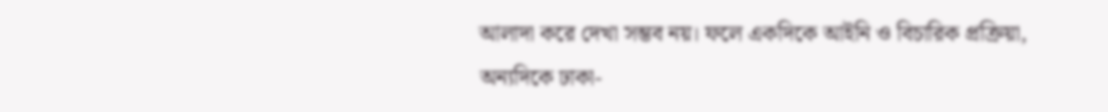আলাদা করে দেখা সম্ভব নয়। ফলে একদিকে আইনি ও বিচারিক প্রক্রিয়া, অন্যদিকে ঢাকা-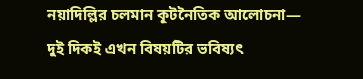নয়াদিল্লির চলমান কূটনৈতিক আলোচনা— দুই দিকই এখন বিষয়টির ভবিষ্যৎ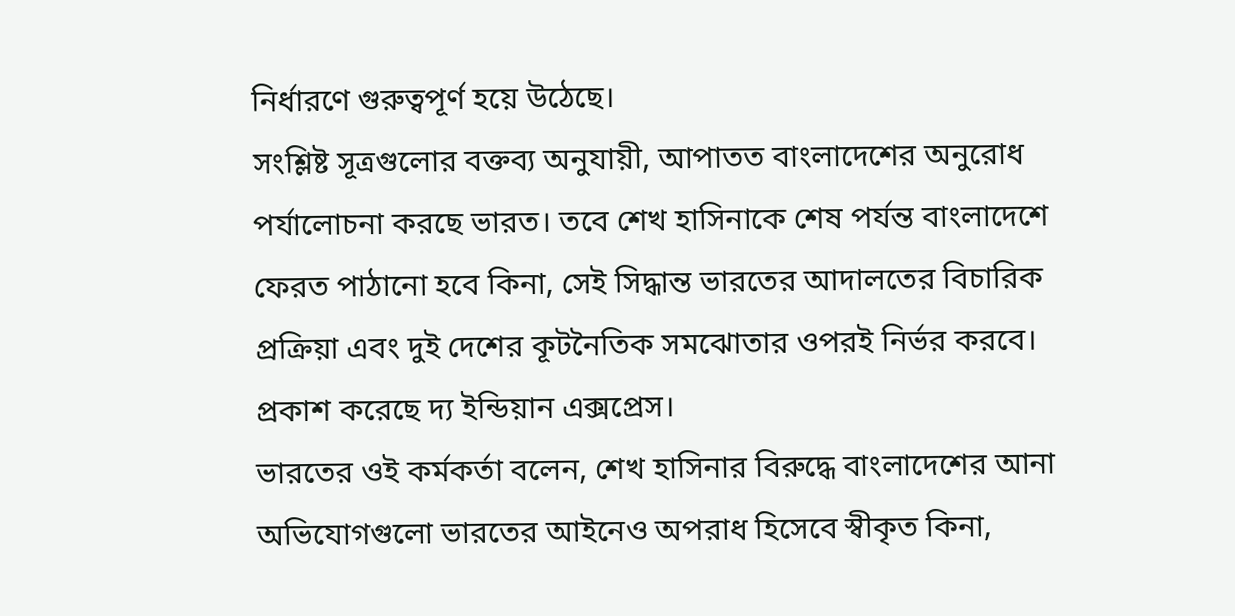নির্ধারণে গুরুত্বপূর্ণ হয়ে উঠেছে।
সংশ্লিষ্ট সূত্রগুলোর বক্তব্য অনুযায়ী, আপাতত বাংলাদেশের অনুরোধ পর্যালোচনা করছে ভারত। তবে শেখ হাসিনাকে শেষ পর্যন্ত বাংলাদেশে ফেরত পাঠানো হবে কিনা, সেই সিদ্ধান্ত ভারতের আদালতের বিচারিক প্রক্রিয়া এবং দুই দেশের কূটনৈতিক সমঝোতার ওপরই নির্ভর করবে।
প্রকাশ করেছে দ্য ইন্ডিয়ান এক্সপ্রেস।
ভারতের ওই কর্মকর্তা বলেন, শেখ হাসিনার বিরুদ্ধে বাংলাদেশের আনা অভিযোগগুলো ভারতের আইনেও অপরাধ হিসেবে স্বীকৃত কিনা,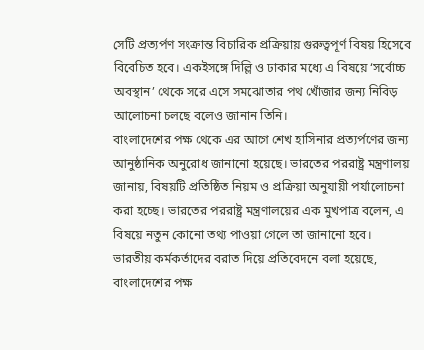সেটি প্রত্যর্পণ সংক্রান্ত বিচারিক প্রক্রিয়ায় গুরুত্বপূর্ণ বিষয় হিসেবে বিবেচিত হবে। একইসঙ্গে দিল্লি ও ঢাকার মধ্যে এ বিষয়ে ‘সর্বোচ্চ অবস্থান’ থেকে সরে এসে সমঝোতার পথ খোঁজার জন্য নিবিড় আলোচনা চলছে বলেও জানান তিনি।
বাংলাদেশের পক্ষ থেকে এর আগে শেখ হাসিনার প্রত্যর্পণের জন্য আনুষ্ঠানিক অনুরোধ জানানো হয়েছে। ভারতের পররাষ্ট্র মন্ত্রণালয় জানায়, বিষয়টি প্রতিষ্ঠিত নিয়ম ও প্রক্রিয়া অনুযায়ী পর্যালোচনা করা হচ্ছে। ভারতের পররাষ্ট্র মন্ত্রণালয়ের এক মুখপাত্র বলেন, এ বিষয়ে নতুন কোনো তথ্য পাওয়া গেলে তা জানানো হবে।
ভারতীয় কর্মকর্তাদের বরাত দিয়ে প্রতিবেদনে বলা হয়েছে, বাংলাদেশের পক্ষ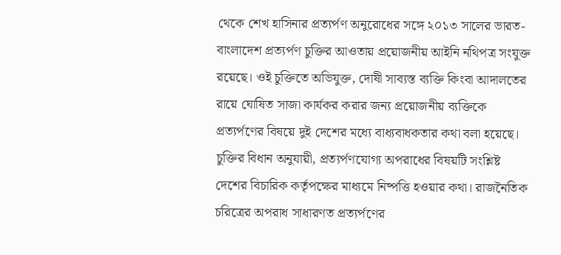থেকে শেখ হাসিনার প্রত্যর্পণ অনুরোধের সঙ্গে ২০১৩ সালের ভারত-বাংলাদেশ প্রত্যর্পণ চুক্তির আওতায় প্রয়োজনীয় আইনি নথিপত্র সংযুক্ত রয়েছে। ওই চুক্তিতে অভিযুক্ত, দোষী সাব্যস্ত ব্যক্তি কিংবা আদালতের রায়ে ঘোষিত সাজা কার্যকর করার জন্য প্রয়োজনীয় ব্যক্তিকে প্রত্যর্পণের বিষয়ে দুই দেশের মধ্যে বাধ্যবাধকতার কথা বলা হয়েছে।
চুক্তির বিধান অনুযায়ী, প্রত্যর্পণযোগ্য অপরাধের বিষয়টি সংশ্লিষ্ট দেশের বিচারিক কর্তৃপক্ষের মাধ্যমে নিষ্পত্তি হওয়ার কথা। রাজনৈতিক চরিত্রের অপরাধ সাধারণত প্রত্যর্পণের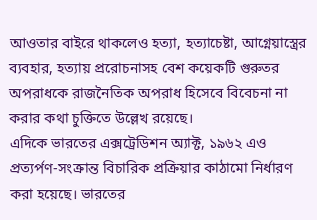আওতার বাইরে থাকলেও হত্যা, হত্যাচেষ্টা, আগ্নেয়াস্ত্রের ব্যবহার, হত্যায় প্ররোচনাসহ বেশ কয়েকটি গুরুতর অপরাধকে রাজনৈতিক অপরাধ হিসেবে বিবেচনা না করার কথা চুক্তিতে উল্লেখ রয়েছে।
এদিকে ভারতের এক্সট্রেডিশন অ্যাক্ট, ১৯৬২ এও প্রত্যর্পণ-সংক্রান্ত বিচারিক প্রক্রিয়ার কাঠামো নির্ধারণ করা হয়েছে। ভারতের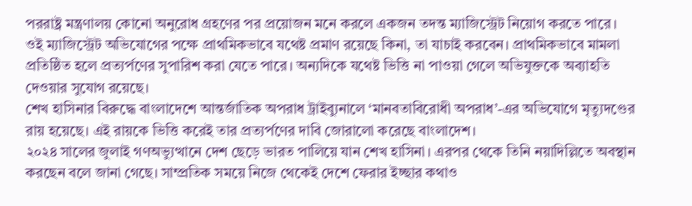পররাষ্ট্র মন্ত্রণালয় কোনো অনুরোধ গ্রহণের পর প্রয়োজন মনে করলে একজন তদন্ত ম্যাজিস্ট্রেট নিয়োগ করতে পারে। ওই ম্যাজিস্ট্রেট অভিযোগের পক্ষে প্রাথমিকভাবে যথেষ্ট প্রমাণ রয়েছে কিনা, তা যাচাই করবেন। প্রাথমিকভাবে মামলা প্রতিষ্ঠিত হলে প্রত্যর্পণের সুপারিশ করা যেতে পারে। অন্যদিকে যথেষ্ট ভিত্তি না পাওয়া গেলে অভিযুক্তকে অব্যাহতি দেওয়ার সুযোগ রয়েছে।
শেখ হাসিনার বিরুদ্ধে বাংলাদেশে আন্তর্জাতিক অপরাধ ট্রাইব্যুনালে ‘মানবতাবিরোধী অপরাধ’-এর অভিযোগে মৃত্যুদণ্ডের রায় হয়েছে। এই রায়কে ভিত্তি করেই তার প্রত্যর্পণের দাবি জোরালো করেছে বাংলাদেশ।
২০২৪ সালের জুলাই গণঅভ্যুত্থানে দেশ ছেড়ে ভারত পালিয়ে যান শেখ হাসিনা। এরপর থেকে তিনি নয়াদিল্লিতে অবস্থান করছেন বলে জানা গেছে। সাম্প্রতিক সময়ে নিজে থেকেই দেশে ফেরার ইচ্ছার কথাও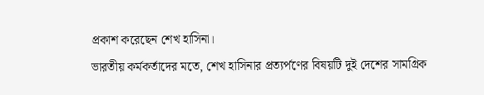প্রকাশ করেছেন শেখ হাসিনা।
ভারতীয় কর্মকর্তাদের মতে, শেখ হাসিনার প্রত্যর্পণের বিষয়টি দুই দেশের সামগ্রিক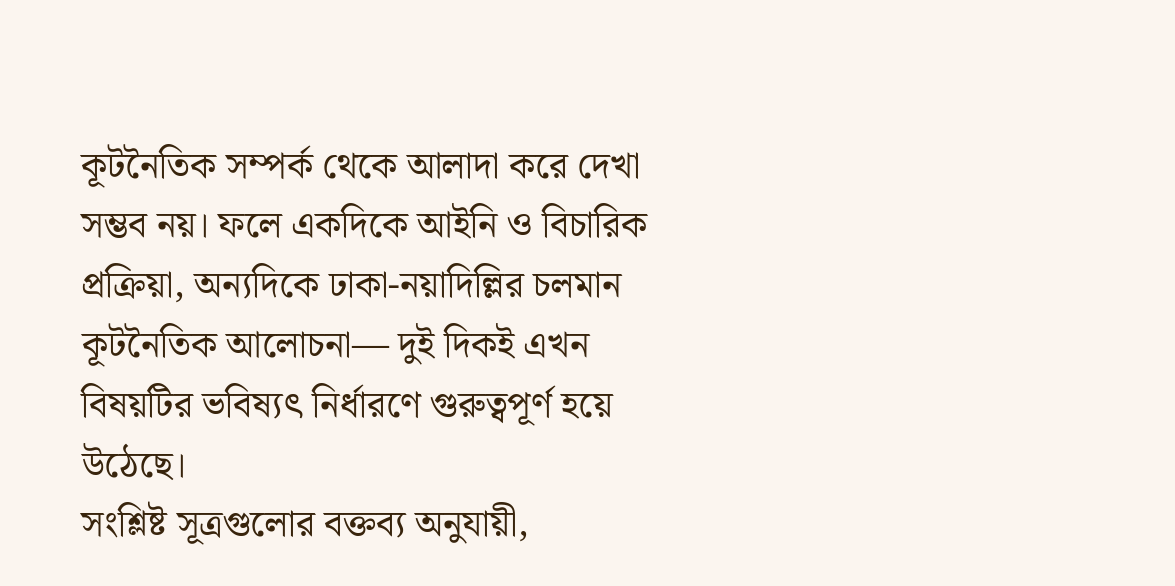কূটনৈতিক সম্পর্ক থেকে আলাদা করে দেখা সম্ভব নয়। ফলে একদিকে আইনি ও বিচারিক প্রক্রিয়া, অন্যদিকে ঢাকা-নয়াদিল্লির চলমান কূটনৈতিক আলোচনা— দুই দিকই এখন বিষয়টির ভবিষ্যৎ নির্ধারণে গুরুত্বপূর্ণ হয়ে উঠেছে।
সংশ্লিষ্ট সূত্রগুলোর বক্তব্য অনুযায়ী,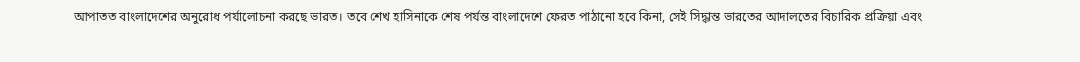আপাতত বাংলাদেশের অনুরোধ পর্যালোচনা করছে ভারত। তবে শেখ হাসিনাকে শেষ পর্যন্ত বাংলাদেশে ফেরত পাঠানো হবে কিনা, সেই সিদ্ধান্ত ভারতের আদালতের বিচারিক প্রক্রিয়া এবং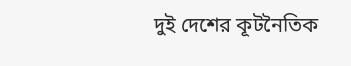দুই দেশের কূটনৈতিক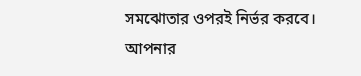সমঝোতার ওপরই নির্ভর করবে।
আপনার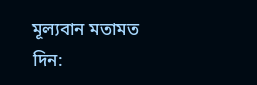মূল্যবান মতামত দিন: